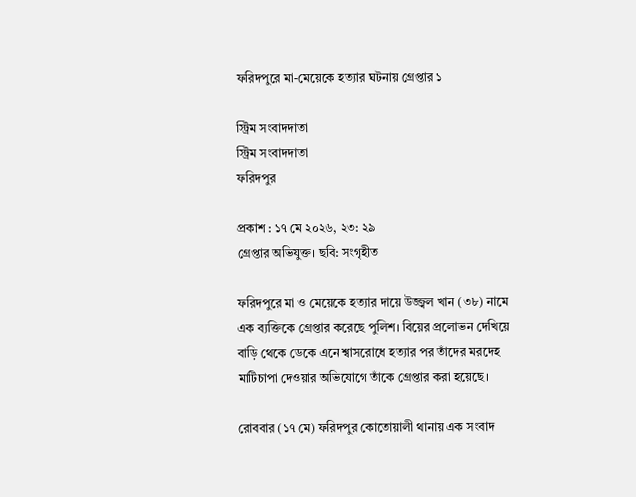ফরিদপুরে মা-মেয়েকে হত্যার ঘটনায় গ্রেপ্তার ১

স্ট্রিম সংবাদদাতা
স্ট্রিম সংবাদদাতা
ফরিদপুর

প্রকাশ : ১৭ মে ২০২৬, ২৩: ২৯
গ্রেপ্তার অভিযুক্ত। ছবি: সংগৃহীত

ফরিদপুরে মা ও মেয়েকে হত্যার দায়ে উজ্জ্বল খান (৩৮) নামে এক ব্যক্তিকে গ্রেপ্তার করেছে পুলিশ। বিয়ের প্রলোভন দেখিয়ে বাড়ি থেকে ডেকে এনে শ্বাসরোধে হত্যার পর তাঁদের মরদেহ মাটিচাপা দেওয়ার অভিযোগে তাঁকে গ্রেপ্তার করা হয়েছে।

রোববার (১৭ মে) ফরিদপুর কোতোয়ালী থানায় এক সংবাদ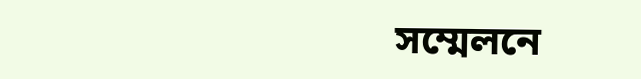সম্মেলনে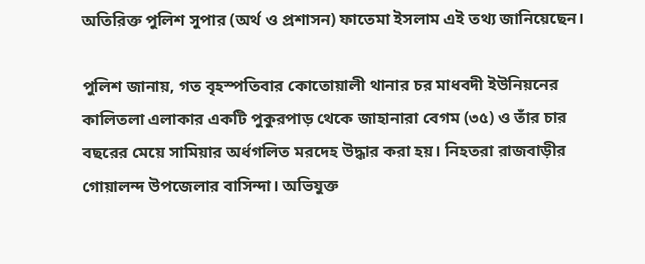অতিরিক্ত পুলিশ সুপার (অর্থ ও প্রশাসন) ফাতেমা ইসলাম এই তথ্য জানিয়েছেন।

পুলিশ জানায়, গত বৃহস্পতিবার কোতোয়ালী থানার চর মাধবদী ইউনিয়নের কালিতলা এলাকার একটি পুকুরপাড় থেকে জাহানারা বেগম (৩৫) ও তাঁর চার বছরের মেয়ে সামিয়ার অর্ধগলিত মরদেহ উদ্ধার করা হয়। নিহতরা রাজবাড়ীর গোয়ালন্দ উপজেলার বাসিন্দা। অভিযুক্ত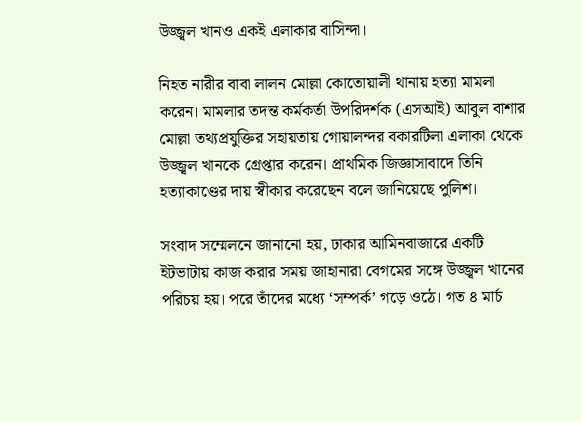উজ্জ্বল খানও একই এলাকার বাসিন্দা।

নিহত নারীর বাবা লালন মোল্লা কোতোয়ালী থানায় হত্যা মামলা করেন। মামলার তদন্ত কর্মকর্তা উপরিদর্শক (এসআই) আবুল বাশার মোল্লা তথ্যপ্রযুক্তির সহায়তায় গোয়ালন্দর বকারটিলা এলাকা থেকে উজ্জ্বল খানকে গ্রেপ্তার করেন। প্রাথমিক জিজ্ঞাসাবাদে তিনি হত্যাকাণ্ডের দায় স্বীকার করেছেন বলে জানিয়েছে পুলিশ।

সংবাদ সম্মেলনে জানানো হয়, ঢাকার আমিনবাজারে একটি ইটভাটায় কাজ করার সময় জাহানারা বেগমের সঙ্গে উজ্জ্বল খানের পরিচয় হয়। পরে তাঁদের মধ্যে ‘সম্পর্ক’ গড়ে ওঠে। গত ৪ মার্চ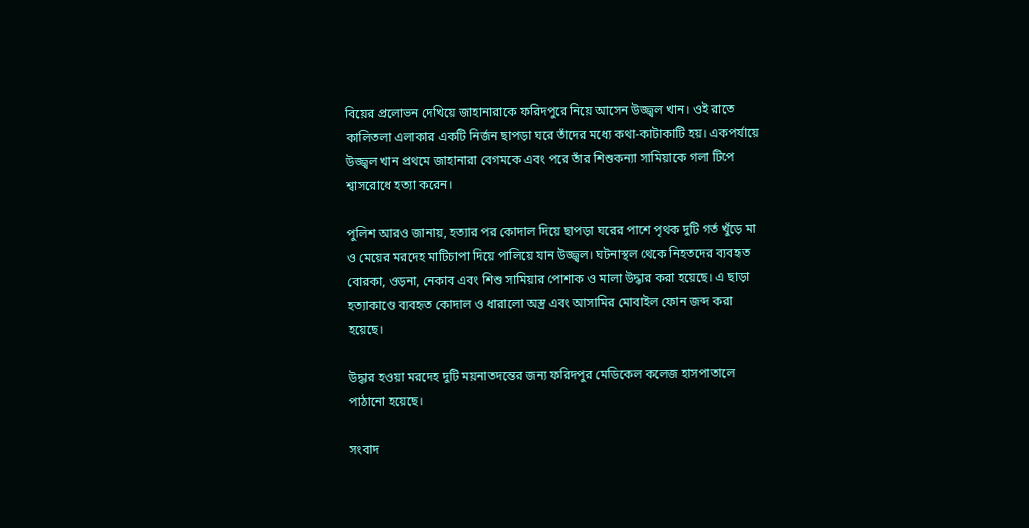বিয়ের প্রলোভন দেখিয়ে জাহানারাকে ফরিদপুরে নিয়ে আসেন উজ্জ্বল খান। ওই রাতে কালিতলা এলাকার একটি নির্জন ছাপড়া ঘরে তাঁদের মধ্যে কথা-কাটাকাটি হয়। একপর্যায়ে উজ্জ্বল খান প্রথমে জাহানারা বেগমকে এবং পরে তাঁর শিশুকন্যা সামিয়াকে গলা টিপে শ্বাসরোধে হত্যা করেন।

পুলিশ আরও জানায়, হত্যার পর কোদাল দিয়ে ছাপড়া ঘরের পাশে পৃথক দুটি গর্ত খুঁড়ে মা ও মেয়ের মরদেহ মাটিচাপা দিয়ে পালিয়ে যান উজ্জ্বল। ঘটনাস্থল থেকে নিহতদের ব্যবহৃত বোরকা, ওড়না, নেকাব এবং শিশু সামিয়ার পোশাক ও মালা উদ্ধার করা হয়েছে। এ ছাড়া হত্যাকাণ্ডে ব্যবহৃত কোদাল ও ধারালো অস্ত্র এবং আসামির মোবাইল ফোন জব্দ করা হয়েছে।

উদ্ধার হওয়া মরদেহ দুটি ময়নাতদন্তের জন্য ফরিদপুর মেডিকেল কলেজ হাসপাতালে পাঠানো হয়েছে।

সংবাদ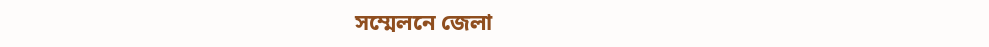সম্মেলনে জেলা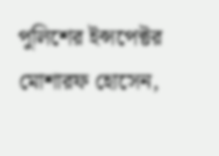পুলিশের ইন্সপেক্টর মোশারফ হোসেন,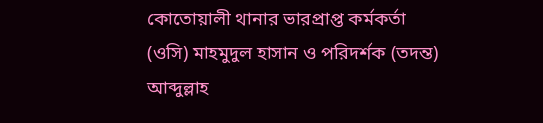কোতোয়ালী থানার ভারপ্রাপ্ত কর্মকর্তা (ওসি) মাহমুদুল হাসান ও পরিদর্শক (তদন্ত) আব্দুল্লাহ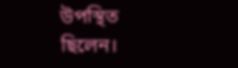উপস্থিত ছিলেন।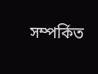সম্পর্কিত